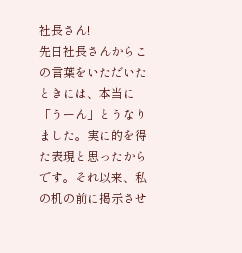社長さん!
先日社長さんからこの言葉をいただいたときには、本当に「うーん」とうなりました。実に的を得た表現と思ったからです。それ以来、私の机の前に掲示させ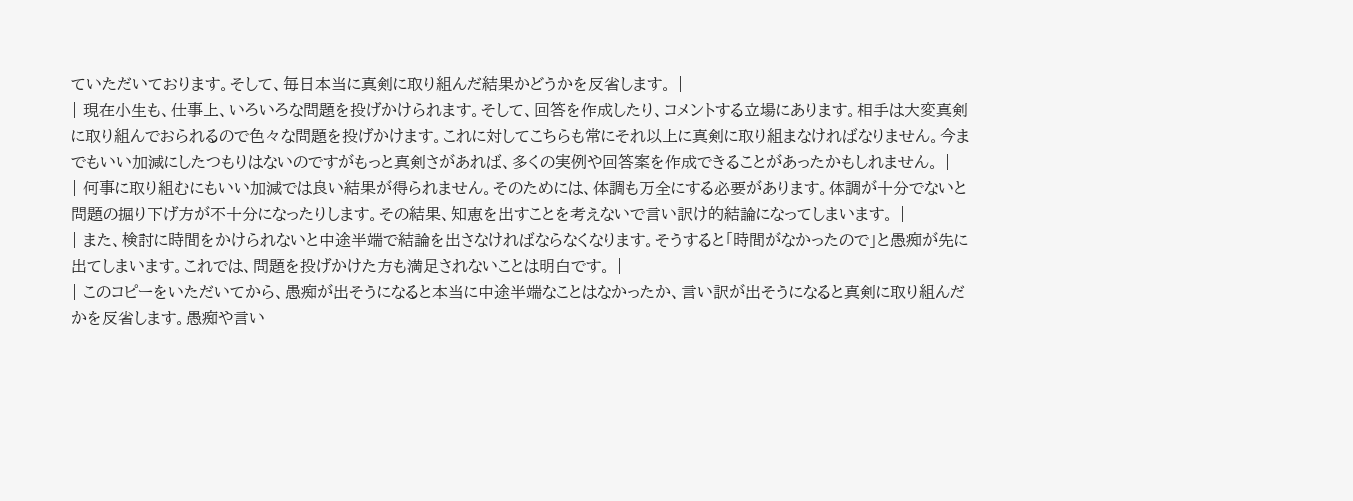ていただいております。そして、毎日本当に真剣に取り組んだ結果かどうかを反省します。 |
| 現在小生も、仕事上、いろいろな問題を投げかけられます。そして、回答を作成したり、コメントする立場にあります。相手は大変真剣に取り組んでおられるので色々な問題を投げかけます。これに対してこちらも常にそれ以上に真剣に取り組まなければなりません。今までもいい加減にしたつもりはないのですがもっと真剣さがあれば、多くの実例や回答案を作成できることがあったかもしれません。 |
| 何事に取り組むにもいい加減では良い結果が得られません。そのためには、体調も万全にする必要があります。体調が十分でないと問題の掘り下げ方が不十分になったりします。その結果、知恵を出すことを考えないで言い訳け的結論になってしまいます。 |
| また、検討に時間をかけられないと中途半端で結論を出さなければならなくなります。そうすると「時間がなかったので」と愚痴が先に出てしまいます。これでは、問題を投げかけた方も満足されないことは明白です。 |
| このコピーをいただいてから、愚痴が出そうになると本当に中途半端なことはなかったか、言い訳が出そうになると真剣に取り組んだかを反省します。愚痴や言い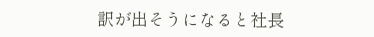訳が出そうになると社長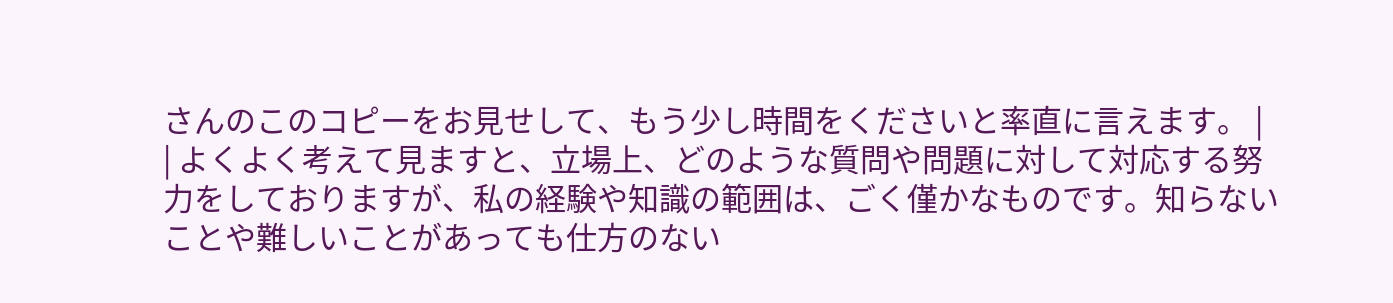さんのこのコピーをお見せして、もう少し時間をくださいと率直に言えます。 |
| よくよく考えて見ますと、立場上、どのような質問や問題に対して対応する努力をしておりますが、私の経験や知識の範囲は、ごく僅かなものです。知らないことや難しいことがあっても仕方のない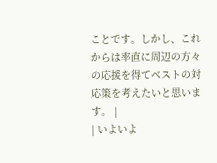ことです。しかし、これからは率直に周辺の方々の応援を得てベストの対応策を考えたいと思います。 |
| いよいよ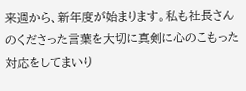来週から、新年度が始まります。私も社長さんのくださった言葉を大切に真剣に心のこもった対応をしてまいり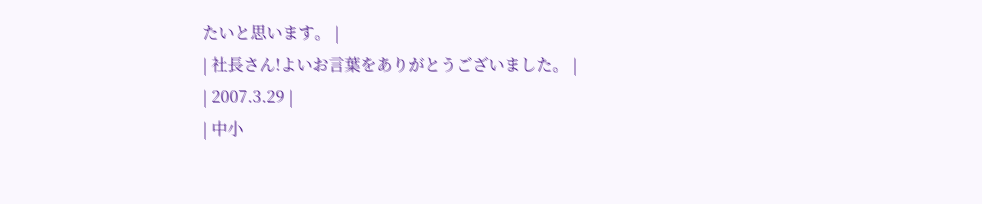たいと思います。 |
| 社長さん!よいお言葉をありがとうございました。 |
| 2007.3.29 |
| 中小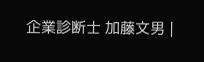企業診断士 加藤文男 |